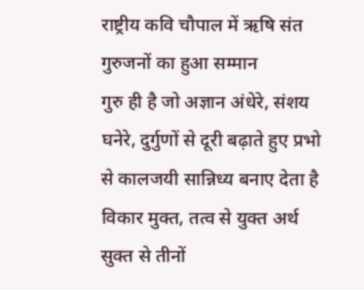राष्ट्रीय कवि चौपाल में ऋषि संत गुरुजनों का हुआ सम्मान
गुरु ही है जो अज्ञान अंधेरे, संशय घनेरे, दुर्गुणों से दूरी बढ़ाते हुए प्रभो से कालजयी सान्निध्य बनाए देता है विकार मुक्त, तत्व से युक्त अर्थ सुक्त से तीनों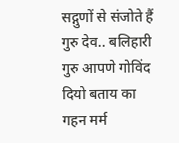सद्गुणों से संजोते हैं गुरु देव.. बलिहारी गुरु आपणे गोविंद दियो बताय का गहन मर्म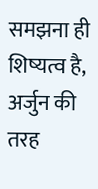समझना ही शिष्यत्व है, अर्जुन की तरह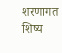शरणागत शिष्य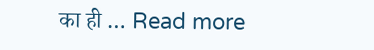का ही … Read more